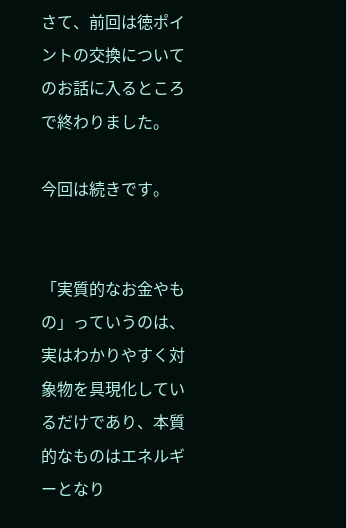さて、前回は徳ポイントの交換についてのお話に入るところで終わりました。

今回は続きです。


「実質的なお金やもの」っていうのは、実はわかりやすく対象物を具現化しているだけであり、本質的なものはエネルギーとなり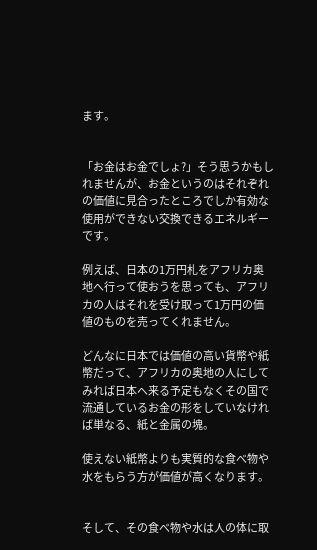ます。


「お金はお金でしょ?」そう思うかもしれませんが、お金というのはそれぞれの価値に見合ったところでしか有効な使用ができない交換できるエネルギーです。

例えば、日本の1万円札をアフリカ奥地へ行って使おうを思っても、アフリカの人はそれを受け取って1万円の価値のものを売ってくれません。

どんなに日本では価値の高い貨幣や紙幣だって、アフリカの奥地の人にしてみれば日本へ来る予定もなくその国で流通しているお金の形をしていなければ単なる、紙と金属の塊。

使えない紙幣よりも実質的な食べ物や水をもらう方が価値が高くなります。


そして、その食べ物や水は人の体に取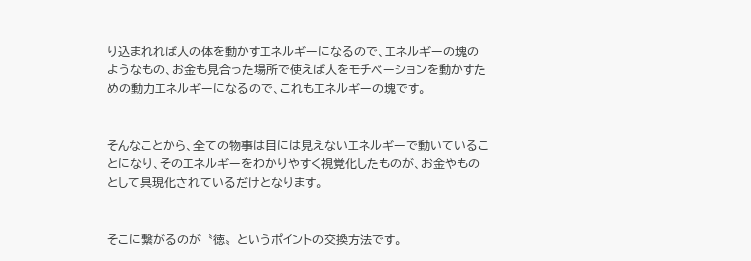り込まれれば人の体を動かすエネルギーになるので、エネルギーの塊のようなもの、お金も見合った場所で使えば人をモチベーションを動かすための動力エネルギーになるので、これもエネルギーの塊です。


そんなことから、全ての物事は目には見えないエネルギーで動いていることになり、そのエネルギーをわかりやすく視覚化したものが、お金やものとして具現化されているだけとなります。


そこに繋がるのが〝徳〟というポイントの交換方法です。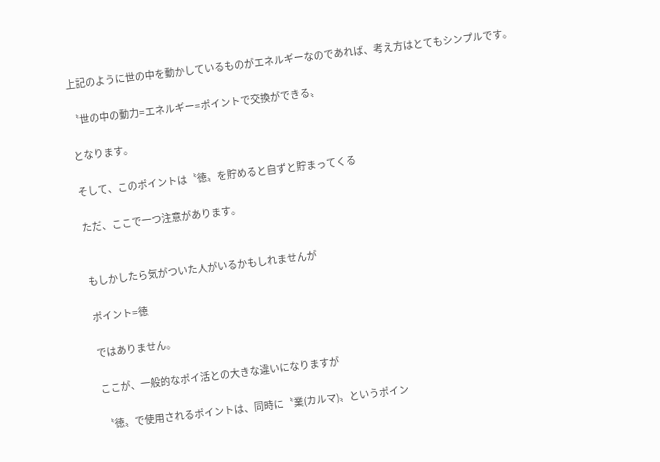上記のように世の中を動かしているものがエネルギーなのであれば、考え方はとてもシンプルです。

〝世の中の動力=エネルギー=ポイントで交換ができる〟

となります。

そして、このポイントは〝徳〟を貯めると自ずと貯まってくる

ただ、ここで一つ注意があります。


もしかしたら気がついた人がいるかもしれませんが

ポイント=徳

ではありません。

ここが、一般的なポイ活との大きな違いになりますが

〝徳〟で使用されるポイントは、同時に〝業(カルマ)〟というポイン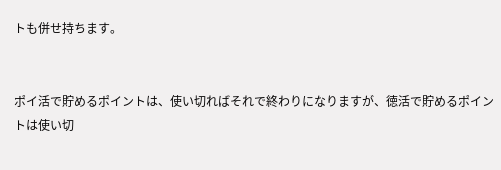トも併せ持ちます。


ポイ活で貯めるポイントは、使い切ればそれで終わりになりますが、徳活で貯めるポイントは使い切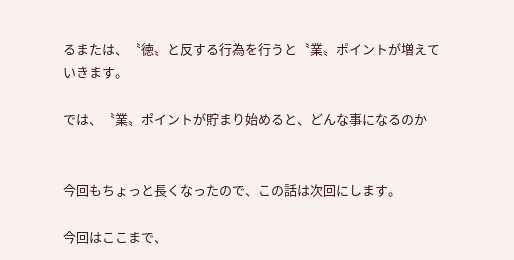るまたは、〝徳〟と反する行為を行うと〝業〟ポイントが増えていきます。

では、〝業〟ポイントが貯まり始めると、どんな事になるのか


今回もちょっと長くなったので、この話は次回にします。

今回はここまで、